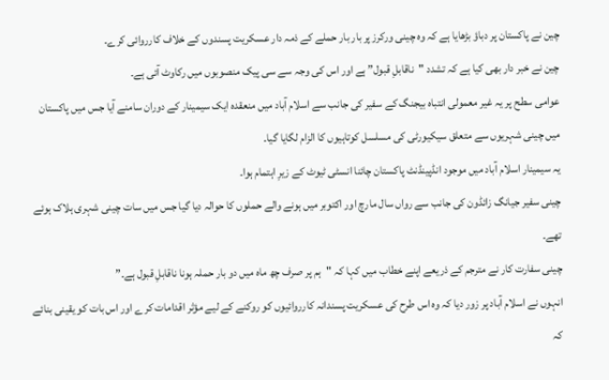چین نے پاکستان پر دباؤ بڑھایا ہے کہ وہ چینی ورکرز پر بار بار حملے کے ذمہ دار عسکریت پسندوں کے خلاف کارروائی کرے۔
چین نے خبر دار بھی کیا ہے کہ تشدد "ناقابلِ قبول” ہے اور اس کی وجہ سے سی پیک منصوبوں میں رکاوٹ آئی ہے۔
عوامی سطح پر یہ غیر معمولی انتباہ بیجنگ کے سفیر کی جانب سے اسلام آباد میں منعقدہ ایک سیمینار کے دوران سامنے آیا جس میں پاکستان میں چینی شہریوں سے متعلق سیکیورٹی کی مسلسل کوتاہیوں کا الزام لگایا گیا۔
یہ سیمینار اسلام آباد میں موجود انڈپینڈنٹ پاکستان چائنا انسٹی ٹیوٹ کے زیرِ اہتمام ہوا۔
چینی سفیر جیانگ زائڈون کی جانب سے رواں سال مارچ اور اکتوبر میں ہونے والے حملوں کا حوالہ دیا گیا جس میں سات چینی شہری ہلاک ہوئے تھے۔
چینی سفارت کار نے مترجم کے ذریعے اپنے خطاب میں کہا کہ "ہم پر صرف چھ ماہ میں دو بار حملہ ہونا ناقابلِ قبول ہے۔”
انہوں نے اسلام آباد پر زور دیا کہ وہ اس طرح کی عسکریت پسندانہ کارروائیوں کو روکنے کے لیے مؤثر اقدامات کرے اور اس بات کو یقینی بنائے کہ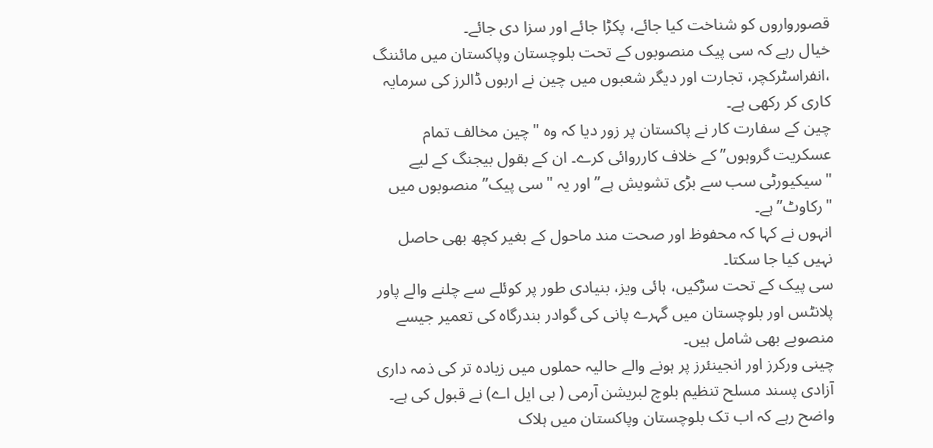قصورواروں کو شناخت کیا جائے، پکڑا جائے اور سزا دی جائے۔
خیال رہے کہ سی پیک منصوبوں کے تحت بلوچستان وپاکستان میں مائننگ ،انفراسٹرکچر، تجارت اور دیگر شعبوں میں چین نے اربوں ڈالرز کی سرمایہ کاری کر رکھی ہے۔
چین کے سفارت کار نے پاکستان پر زور دیا کہ وہ "چین مخالف تمام عسکریت گروہوں” کے خلاف کارروائی کرے۔ ان کے بقول بیجنگ کے لیے "سیکیورٹی سب سے بڑی تشویش ہے” اور یہ "سی پیک” منصوبوں میں "رکاوٹ” ہے۔
انہوں نے کہا کہ محفوظ اور صحت مند ماحول کے بغیر کچھ بھی حاصل نہیں کیا جا سکتا۔
سی پیک کے تحت سڑکیں، ہائی ویز، بنیادی طور پر کوئلے سے چلنے والے پاور پلانٹس اور بلوچستان میں گہرے پانی کی گوادر بندرگاہ کی تعمیر جیسے منصوبے بھی شامل ہیں۔
چینی ورکرز اور انجینئرز پر ہونے والے حالیہ حملوں میں زیادہ تر کی ذمہ داری آزادی پسند مسلح تنظیم بلوچ لبریشن آرمی ( بی ایل اے) نے قبول کی ہے۔
واضح رہے کہ اب تک بلوچستان وپاکستان میں ہلاک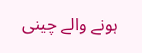ہونے والے چینی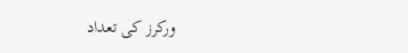ورکرز کی تعداد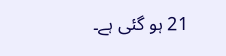21 ہو گئی ہے۔